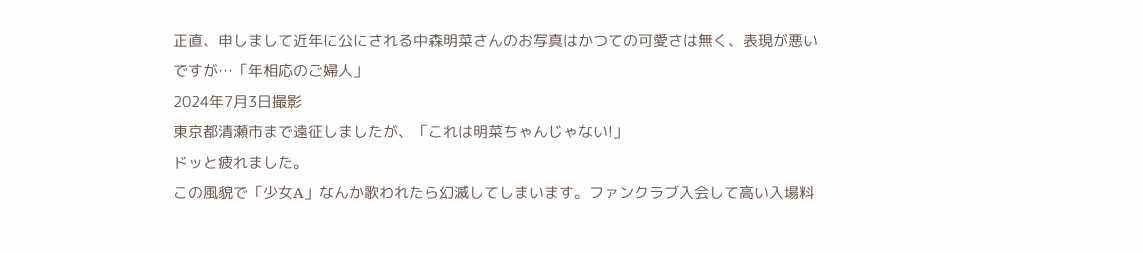正直、申しまして近年に公にされる中森明菜さんのお写真はかつての可愛さは無く、表現が悪いですが…「年相応のご婦人」
2024年7月3日撮影
東京都清瀬市まで遠征しましたが、「これは明菜ちゃんじゃない!」
ドッと疲れました。
この風貌で「少女A」なんか歌われたら幻滅してしまいます。ファンクラブ入会して高い入場料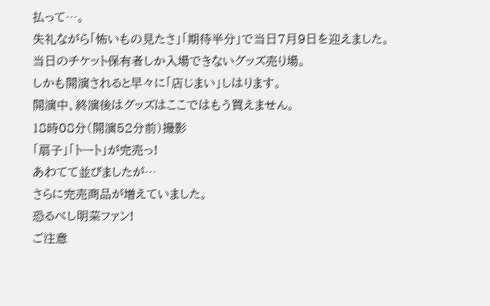払って…。
失礼ながら「怖いもの見たさ」「期待半分」で当日7月9日を迎えました。
当日のチケット保有者しか入場できないグッズ売り場。
しかも開演されると早々に「店じまい」しはります。
開演中、終演後はグッズはここではもう買えません。
18時08分(開演52分前)撮影
「扇子」「トート」が完売っ!
あわてて並びましたが…
さらに完売商品が増えていました。
恐るべし明菜ファン!
ご注意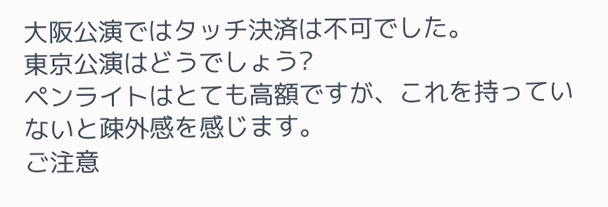大阪公演ではタッチ決済は不可でした。
東京公演はどうでしょう?
ペンライトはとても高額ですが、これを持っていないと疎外感を感じます。
ご注意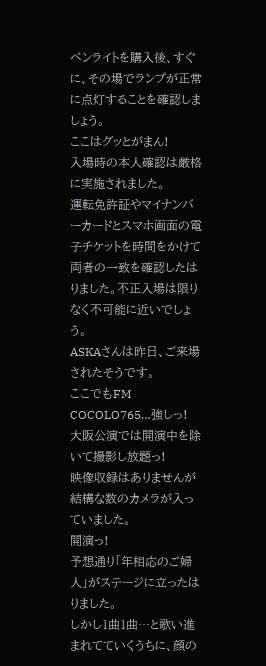ペンライトを購入後、すぐに、その場でランプが正常に点灯することを確認しましょう。
ここはグッとがまん!
入場時の本人確認は厳格に実施されました。
運転免許証やマイナンバーカードとスマホ画面の電子チケットを時間をかけて両者の一致を確認したはりました。不正入場は限りなく不可能に近いでしょう。
ASKAさんは昨日、ご来場されたそうです。
ここでもFM COCOLO765…強しっ!
大阪公演では開演中を除いて撮影し放題っ!
映像収録はありませんが結構な数のカメラが入っていました。
開演っ!
予想通り「年相応のご婦人」がステージに立ったはりました。
しかし1曲1曲…と歌い進まれてていくうちに、顔の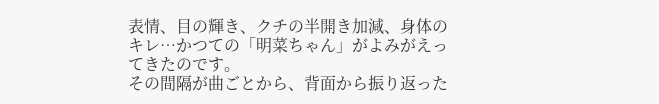表情、目の輝き、クチの半開き加減、身体のキレ…かつての「明菜ちゃん」がよみがえってきたのです。
その間隔が曲ごとから、背面から振り返った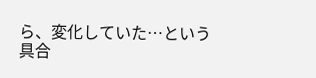ら、変化していた…という具合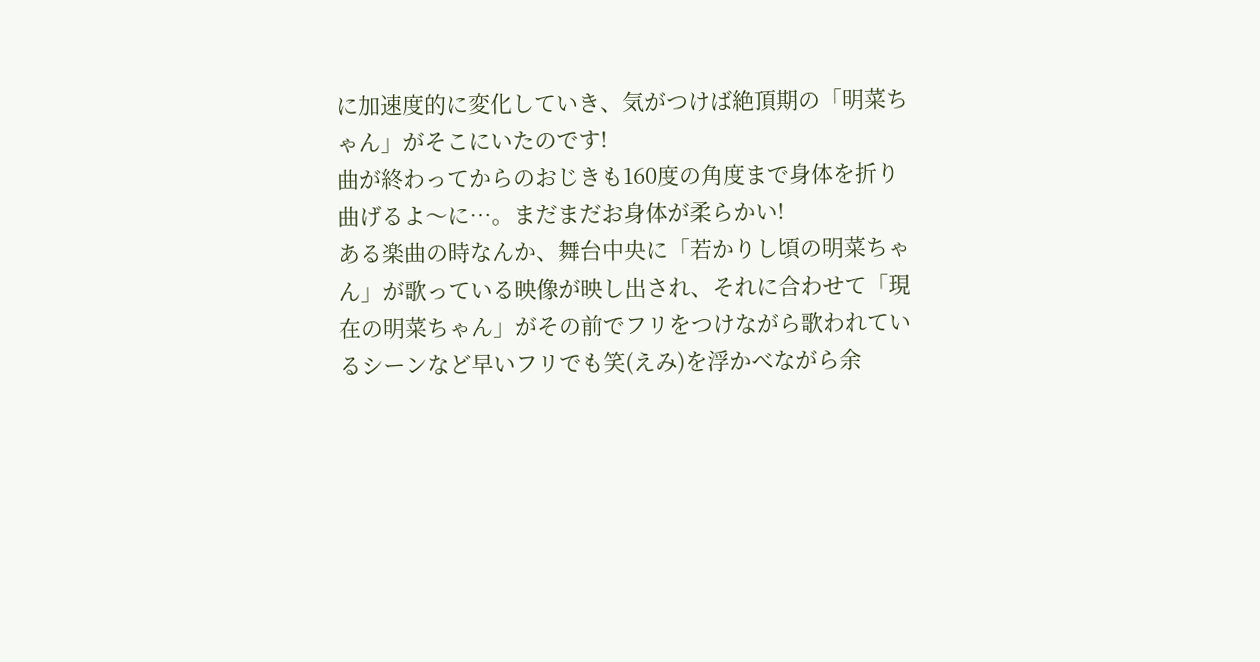に加速度的に変化していき、気がつけば絶頂期の「明菜ちゃん」がそこにいたのです!
曲が終わってからのおじきも160度の角度まで身体を折り曲げるよ〜に…。まだまだお身体が柔らかい!
ある楽曲の時なんか、舞台中央に「若かりし頃の明菜ちゃん」が歌っている映像が映し出され、それに合わせて「現在の明菜ちゃん」がその前でフリをつけながら歌われているシーンなど早いフリでも笑(えみ)を浮かべながら余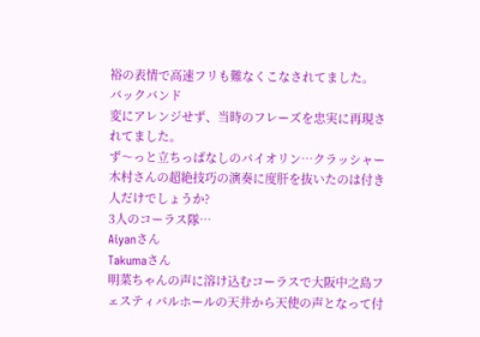裕の表情で高速フリも難なくこなされてました。
バックバンド
変にアレンジせず、当時のフレーズを忠実に再現されてました。
ず〜っと立ちっぱなしのバイオリン…クラッシャー木村さんの超絶技巧の演奏に度肝を抜いたのは付き人だけでしょうか?
3人のコーラス隊…
Aiyanさん
Takumaさん
明菜ちゃんの声に溶け込むコーラスで大阪中之島フェスティバルホールの天井から天使の声となって付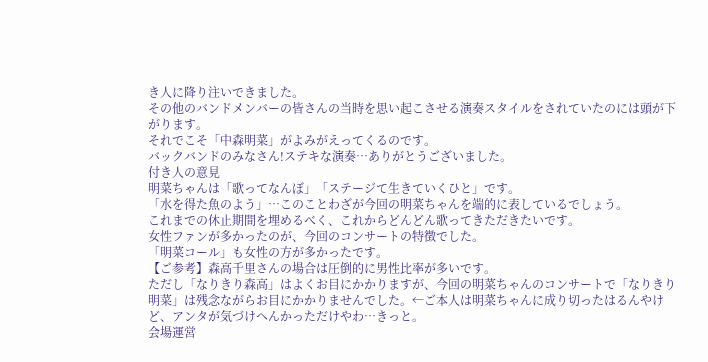き人に降り注いできました。
その他のバンドメンバーの皆さんの当時を思い起こさせる演奏スタイルをされていたのには頭が下がります。
それでこそ「中森明菜」がよみがえってくるのです。
バックバンドのみなさん!ステキな演奏…ありがとうございました。
付き人の意見
明菜ちゃんは「歌ってなんぼ」「ステージて生きていくひと」です。
「水を得た魚のよう」…このことわざが今回の明菜ちゃんを端的に表しているでしょう。
これまでの休止期間を埋めるべく、これからどんどん歌ってきただきたいです。
女性ファンが多かったのが、今回のコンサートの特徴でした。
「明菜コール」も女性の方が多かったです。
【ご参考】森高千里さんの場合は圧倒的に男性比率が多いです。
ただし「なりきり森高」はよくお目にかかりますが、今回の明菜ちゃんのコンサートで「なりきり明菜」は残念ながらお目にかかりませんでした。←ご本人は明菜ちゃんに成り切ったはるんやけど、アンタが気づけへんかっただけやわ…きっと。
会場運営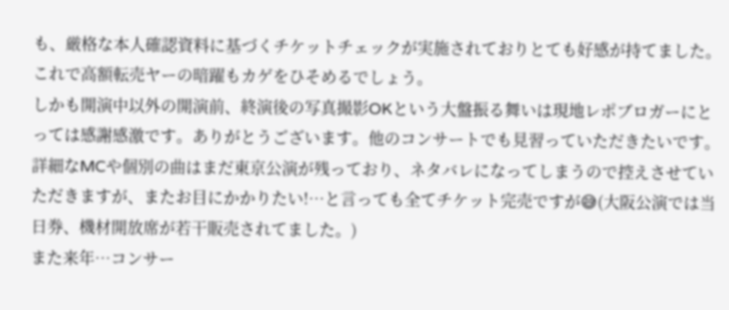も、厳格な本人確認資料に基づくチケットチェックが実施されておりとても好感が持てました。これで高額転売ヤーの暗躍もカゲをひそめるでしょう。
しかも開演中以外の開演前、終演後の写真撮影OKという大盤振る舞いは現地レポブロガーにとっては感謝感激です。ありがとうございます。他のコンサートでも見習っていただきたいです。
詳細なMCや個別の曲はまだ東京公演が残っており、ネタバレになってしまうので控えさせていただきますが、またお目にかかりたい!…と言っても全てチケット完売ですが😅(大阪公演では当日券、機材開放席が若干販売されてました。)
また来年…コンサー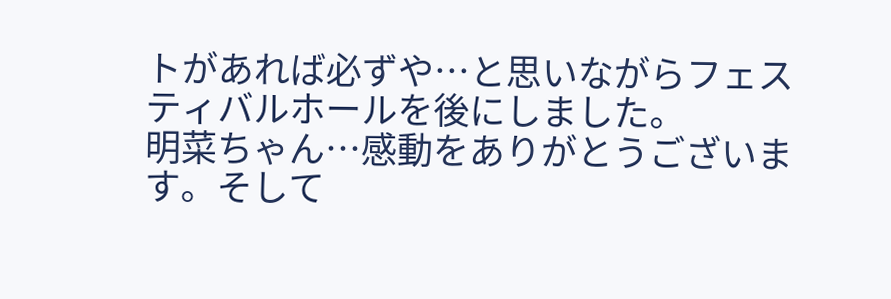トがあれば必ずや…と思いながらフェスティバルホールを後にしました。
明菜ちゃん…感動をありがとうございます。そして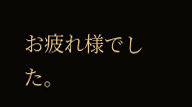お疲れ様でした。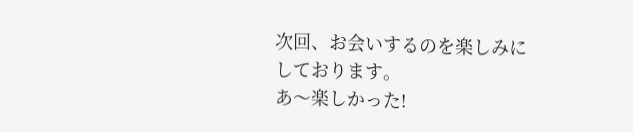次回、お会いするのを楽しみにしております。
あ〜楽しかった!